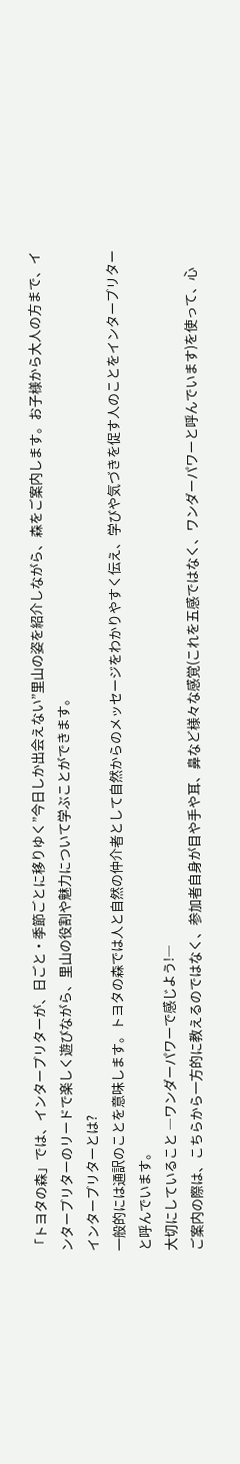「トヨタの森」では、インタープリターが、日ごと・季節ごとに移りゆく”今日しか出会えない”里山の姿を紹介しながら、森をご案内します。お子様から大人の方まで、インタープリターのリードで楽しく遊びながら、里山の役割や魅力について学ぶことができます。
インタープリターとは?
一般的には通訳のことを意味します。トヨタの森では人と自然の仲介者として自然からのメッセージをわかりやすく伝え、学びや気づきを促す人のことをインタープリターと呼んでいます。
大切にしていること ―ワンダーパワーで感じよう!―
ご案内の際は、こちらから一方的に教えるのではなく、参加者自身が目や手や耳、鼻など様々な感覚(これを五感ではなく、ワンダーパワーと呼んでいます)を使って、心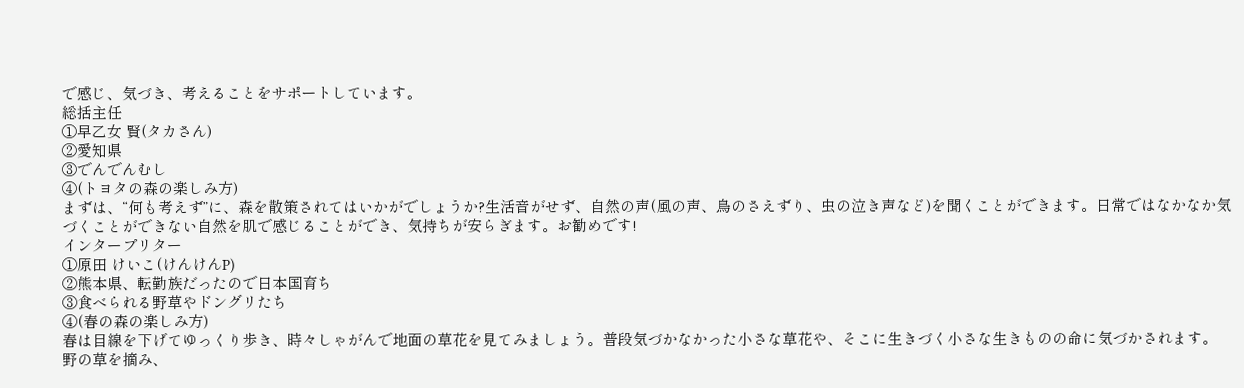で感じ、気づき、考えることをサポートしています。
総括主任
①早乙女 賢(タカさん)
②愛知県
③でんでんむし
④(トヨタの森の楽しみ方)
まずは、“何も考えず”に、森を散策されてはいかがでしょうか?生活音がせず、自然の声(風の声、鳥のさえずり、虫の泣き声など)を聞くことができます。日常ではなかなか気づくことができない自然を肌で感じることができ、気持ちが安らぎます。お勧めです!
インタープリター
①原田 けいこ(けんけんP)
②熊本県、転勤族だったので日本国育ち
③食べられる野草やドングリたち
④(春の森の楽しみ方)
春は目線を下げてゆっくり歩き、時々しゃがんで地面の草花を見てみましょう。普段気づかなかった小さな草花や、そこに生きづく小さな生きものの命に気づかされます。野の草を摘み、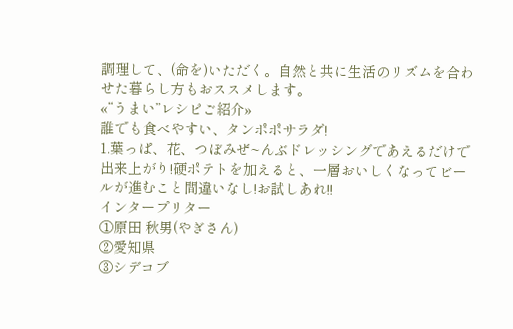調理して、(命を)いただく。自然と共に生活のリズムを合わせた暮らし方もおススメします。
«“うまい”レシピご紹介»
誰でも食べやすい、タンポポサラダ!
1.葉っぱ、花、つぼみぜ~んぶドレッシングであえるだけで出来上がり!硬ポテトを加えると、一層おいしくなってビールが進むこと間違いなし!お試しあれ!!
インタープリター
①原田 秋男(やぎさん)
②愛知県
③シデコブ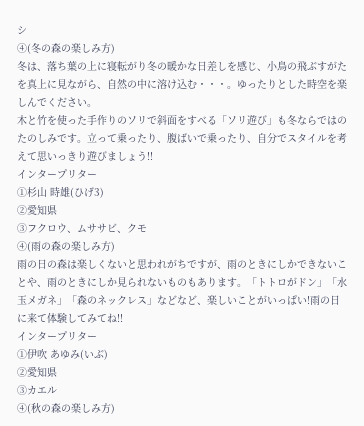シ
④(冬の森の楽しみ方)
冬は、落ち葉の上に寝転がり冬の暖かな日差しを感じ、小鳥の飛ぶすがたを真上に見ながら、自然の中に溶け込む・・・。ゆったりとした時空を楽しんでください。
木と竹を使った手作りのソリで斜面をすべる「ソリ遊び」も冬ならではのたのしみです。立って乗ったり、腹ばいで乗ったり、自分でスタイルを考えて思いっきり遊びましょう!!
インタープリター
①杉山 時雄(ひげ3)
②愛知県
③フクロウ、ムササビ、クモ
④(雨の森の楽しみ方)
雨の日の森は楽しくないと思われがちですが、雨のときにしかできないことや、雨のときにしか見られないものもあります。「トトロがドン」「水玉メガネ」「森のネックレス」などなど、楽しいことがいっぱい!雨の日に来て体験してみてね!!
インタープリター
①伊吹 あゆみ(いぶ)
②愛知県
③カエル
④(秋の森の楽しみ方)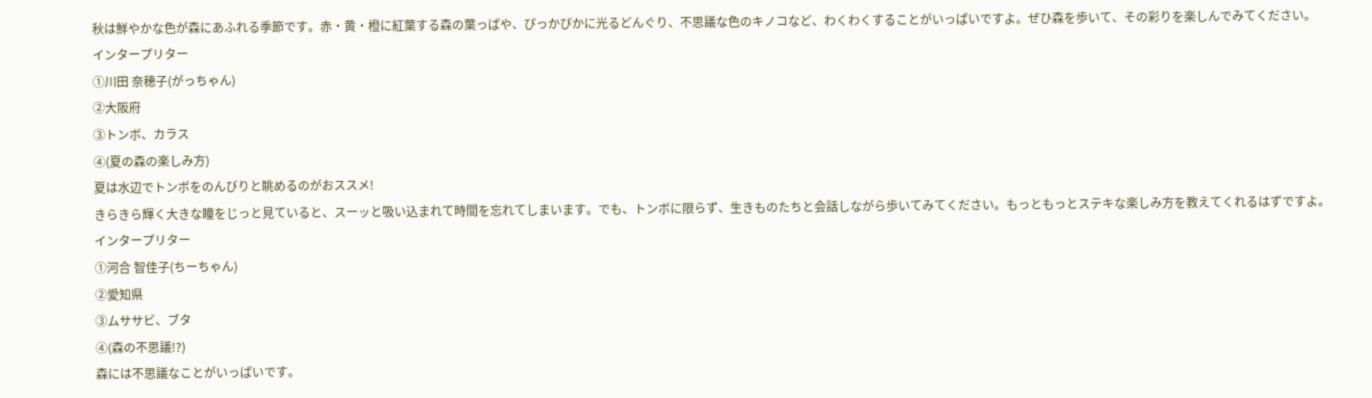秋は鮮やかな色が森にあふれる季節です。赤・黄・橙に紅葉する森の葉っぱや、ぴっかぴかに光るどんぐり、不思議な色のキノコなど、わくわくすることがいっぱいですよ。ぜひ森を歩いて、その彩りを楽しんでみてください。
インタープリター
①川田 奈穂子(がっちゃん)
②大阪府
③トンボ、カラス
④(夏の森の楽しみ方)
夏は水辺でトンボをのんびりと眺めるのがおススメ!
きらきら輝く大きな瞳をじっと見ていると、スーッと吸い込まれて時間を忘れてしまいます。でも、トンボに限らず、生きものたちと会話しながら歩いてみてください。もっともっとステキな楽しみ方を教えてくれるはずですよ。
インタープリター
①河合 智佳子(ちーちゃん)
②愛知県
③ムササビ、ブタ
④(森の不思議!?)
森には不思議なことがいっぱいです。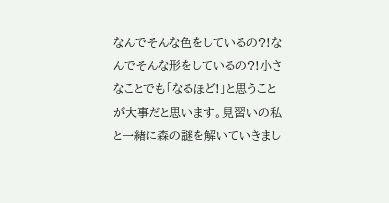なんでそんな色をしているの?!なんでそんな形をしているの?!小さなことでも「なるほど!」と思うことが大事だと思います。見習いの私と一緒に森の謎を解いていきまし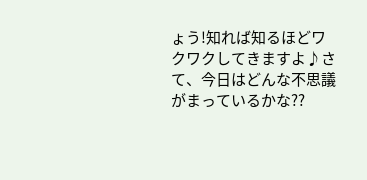ょう!知れば知るほどワクワクしてきますよ♪さて、今日はどんな不思議がまっているかな??